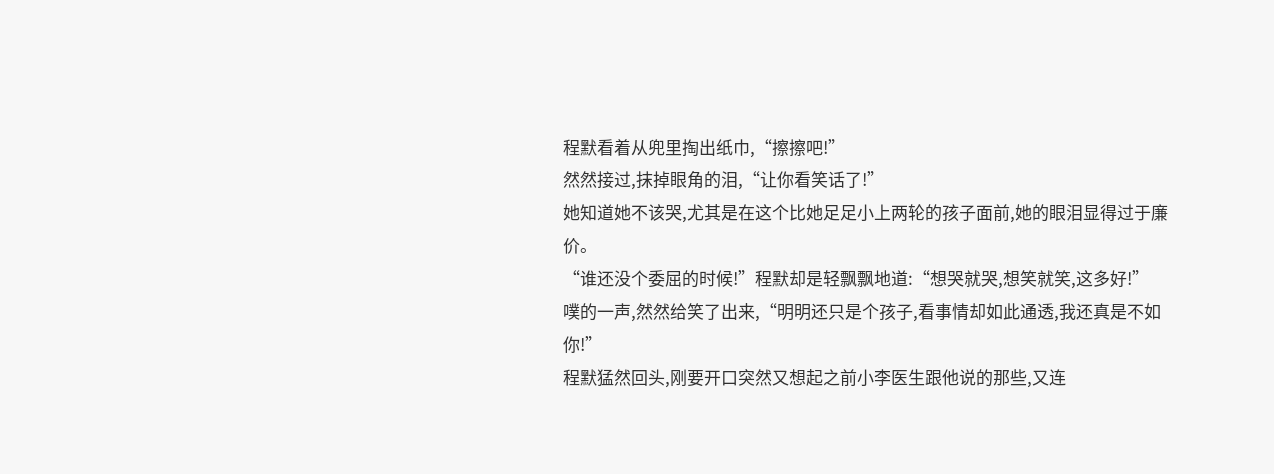程默看着从兜里掏出纸巾,“擦擦吧!”
然然接过,抹掉眼角的泪,“让你看笑话了!”
她知道她不该哭,尤其是在这个比她足足小上两轮的孩子面前,她的眼泪显得过于廉价。
“谁还没个委屈的时候!”程默却是轻飘飘地道:“想哭就哭,想笑就笑,这多好!”
噗的一声,然然给笑了出来,“明明还只是个孩子,看事情却如此通透,我还真是不如你!”
程默猛然回头,刚要开口突然又想起之前小李医生跟他说的那些,又连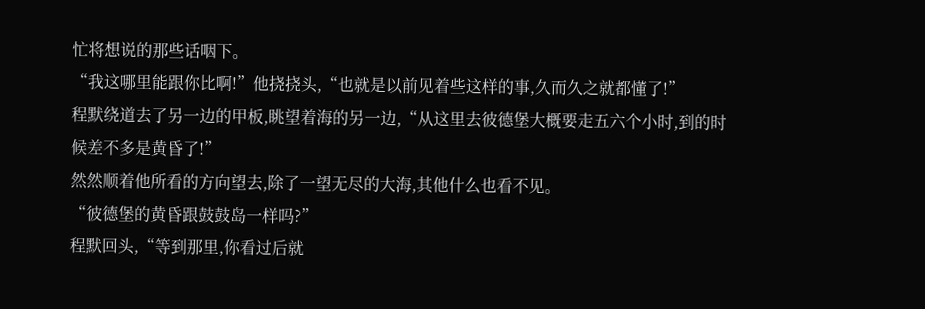忙将想说的那些话咽下。
“我这哪里能跟你比啊!”他挠挠头,“也就是以前见着些这样的事,久而久之就都懂了!”
程默绕道去了另一边的甲板,眺望着海的另一边,“从这里去彼德堡大概要走五六个小时,到的时候差不多是黄昏了!”
然然顺着他所看的方向望去,除了一望无尽的大海,其他什么也看不见。
“彼德堡的黄昏跟鼓鼓岛一样吗?”
程默回头,“等到那里,你看过后就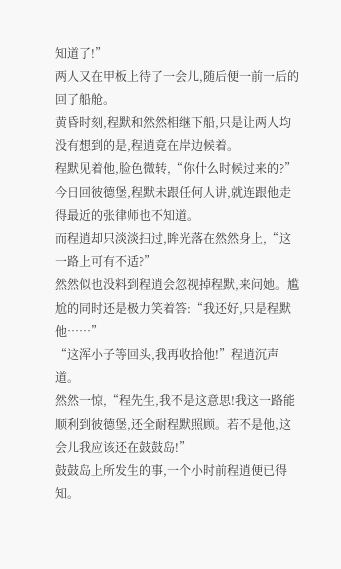知道了!”
两人又在甲板上待了一会儿,随后便一前一后的回了船舱。
黄昏时刻,程默和然然相继下船,只是让两人均没有想到的是,程逍竟在岸边候着。
程默见着他,脸色微转,“你什么时候过来的?”
今日回彼德堡,程默未跟任何人讲,就连跟他走得最近的张律师也不知道。
而程逍却只淡淡扫过,眸光落在然然身上,“这一路上可有不适?”
然然似也没料到程逍会忽视掉程默,来问她。尴尬的同时还是极力笑着答:“我还好,只是程默他……”
“这浑小子等回头,我再收拾他!”程逍沉声道。
然然一惊,“程先生,我不是这意思!我这一路能顺利到彼德堡,还全耐程默照顾。若不是他,这会儿我应该还在鼓鼓岛!”
鼓鼓岛上所发生的事,一个小时前程逍便已得知。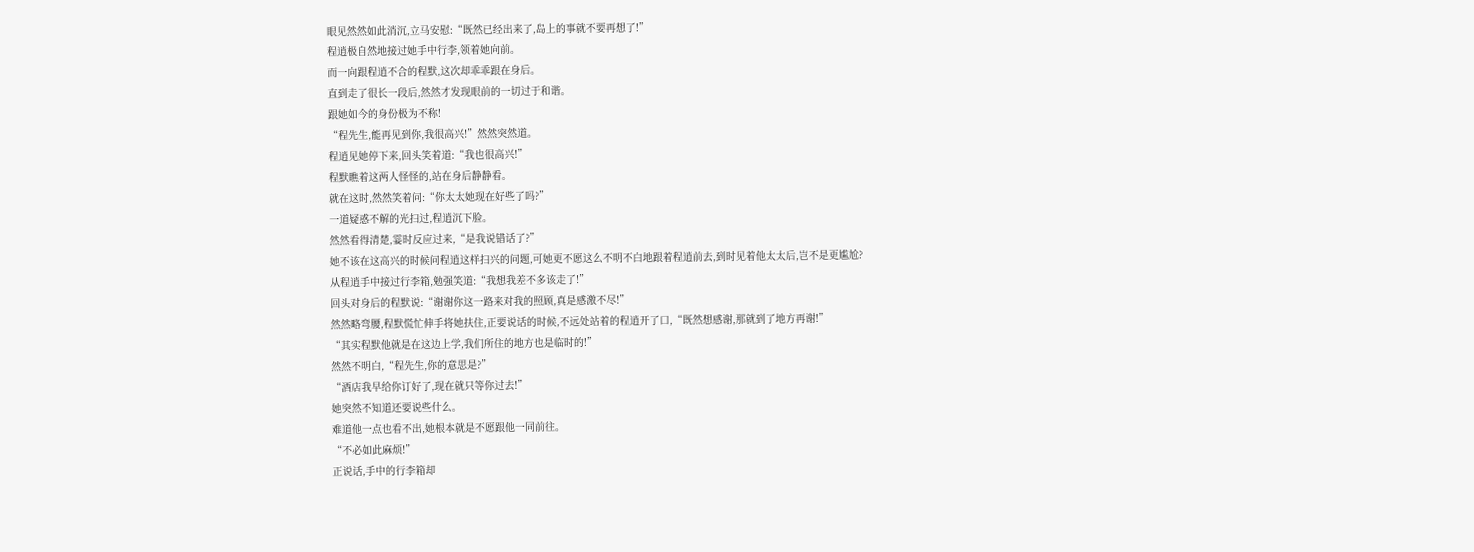眼见然然如此消沉,立马安慰:“既然已经出来了,岛上的事就不要再想了!”
程逍极自然地接过她手中行李,领着她向前。
而一向跟程逍不合的程默,这次却乖乖跟在身后。
直到走了很长一段后,然然才发现眼前的一切过于和谐。
跟她如今的身份极为不称!
“程先生,能再见到你,我很高兴!”然然突然道。
程逍见她停下来,回头笑着道:“我也很高兴!”
程默瞧着这两人怪怪的,站在身后静静看。
就在这时,然然笑着问:“你太太她现在好些了吗?”
一道疑惑不解的光扫过,程逍沉下脸。
然然看得清楚,霎时反应过来,“是我说错话了?”
她不该在这高兴的时候问程逍这样扫兴的问题,可她更不愿这么不明不白地跟着程逍前去,到时见着他太太后,岂不是更尴尬?
从程逍手中接过行李箱,勉强笑道:“我想我差不多该走了!”
回头对身后的程默说:“谢谢你这一路来对我的照顾,真是感激不尽!”
然然略弯腰,程默慌忙伸手将她扶住,正要说话的时候,不远处站着的程逍开了口,“既然想感谢,那就到了地方再谢!”
“其实程默他就是在这边上学,我们所住的地方也是临时的!”
然然不明白,“程先生,你的意思是?”
“酒店我早给你订好了,现在就只等你过去!”
她突然不知道还要说些什么。
难道他一点也看不出,她根本就是不愿跟他一同前往。
“不必如此麻烦!”
正说话,手中的行李箱却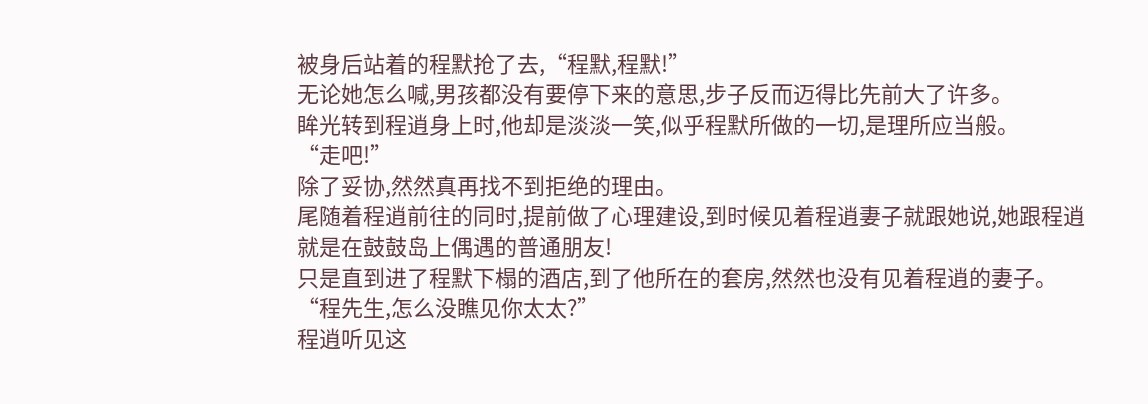被身后站着的程默抢了去,“程默,程默!”
无论她怎么喊,男孩都没有要停下来的意思,步子反而迈得比先前大了许多。
眸光转到程逍身上时,他却是淡淡一笑,似乎程默所做的一切,是理所应当般。
“走吧!”
除了妥协,然然真再找不到拒绝的理由。
尾随着程逍前往的同时,提前做了心理建设,到时候见着程逍妻子就跟她说,她跟程逍就是在鼓鼓岛上偶遇的普通朋友!
只是直到进了程默下榻的酒店,到了他所在的套房,然然也没有见着程逍的妻子。
“程先生,怎么没瞧见你太太?”
程逍听见这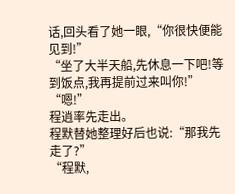话,回头看了她一眼,“你很快便能见到!”
“坐了大半天船,先休息一下吧!等到饭点,我再提前过来叫你!”
“嗯!”
程逍率先走出。
程默替她整理好后也说:“那我先走了?”
“程默,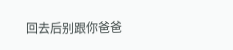回去后别跟你爸爸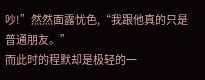吵!”然然面露忧色,“我跟他真的只是普通朋友。”
而此时的程默却是极轻的一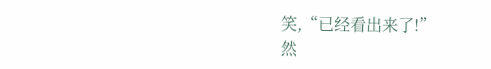笑,“已经看出来了!”
然